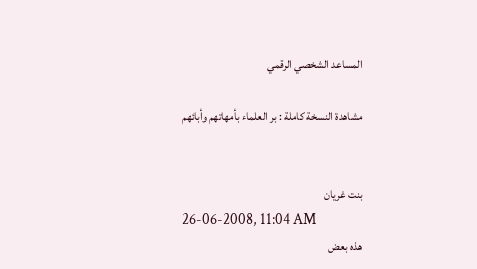المساعد الشخصي الرقمي

مشاهدة النسخة كاملة : بر العلماء بأمهاتهم وأبائهم


بنت غريان
26-06-2008, 11:04 AM
هذه بعض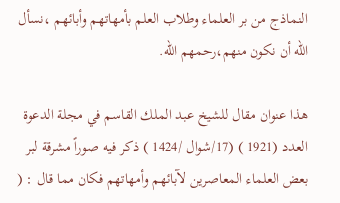النماذج من بر العلماء وطلاب العلم بأمهاتهم وأبائهم ،نسأل الله أن نكون منهم،رحمهم الله.

هذا عنوان مقال للشيخ عبد الملك القاسم في مجلة الدعوة العدد (1921 ) (17/شوال /1424 ) ذكر فيه صوراً مشرقة لبر بعض العلماء المعاصرين لآبائهم وأمهاتهم فكان مما قال : (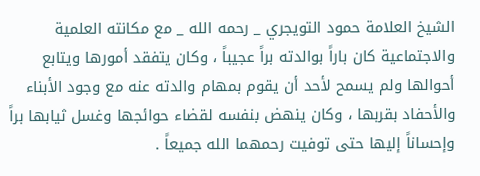الشيخ العلامة حمود التويجري _ رحمه الله _ مع مكانته العلمية والاجتماعية كان باراً بوالدته براً عجيباً ، وكان يتفقد أمورها ويتابع أحوالها ولم يسمح لأحد أن يقوم بمهام والدته عنه مع وجود الأبناء والأحفاد بقربها ، وكان ينهض بنفسه لقضاء حوائجها وغسل ثيابها براً وإحساناً إليها حتى توفيت رحمهما الله جميعاً .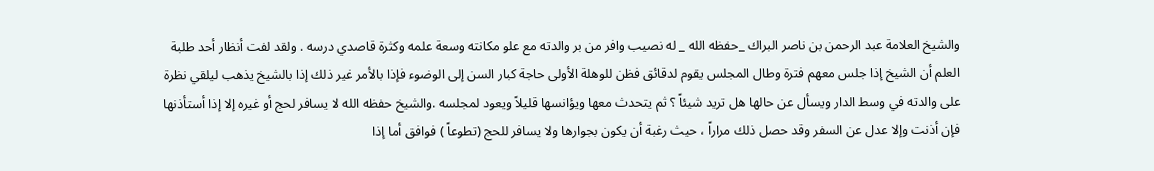والشيخ العلامة عبد الرحمن بن ناصر البراك _حفظه الله _ له نصيب وافر من بر والدته مع علو مكانته وسعة علمه وكثرة قاصدي درسه . ولقد لفت أنظار أحد طلبة العلم أن الشيخ إذا جلس معهم فترة وطال المجلس يقوم لدقائق فظن للوهلة الأولى حاجة كبار السن إلى الوضوء فإذا بالأمر غير ذلك إذا بالشيخ يذهب ليلقي نظرة على والدته في وسط الدار ويسأل عن حالها هل تريد شيئاً ؟ ثم يتحدث معها ويؤانسها قليلاً ويعود لمجلسه .والشيخ حفظه الله لا يسافر لحج أو غيره إلا إذا أستأذنها فإن أذنت وإلا عدل عن السفر وقد حصل ذلك مراراً ، حيث رغبة أن يكون بجوارها ولا يسافر للحج (تطوعاً ) فوافق أما إذا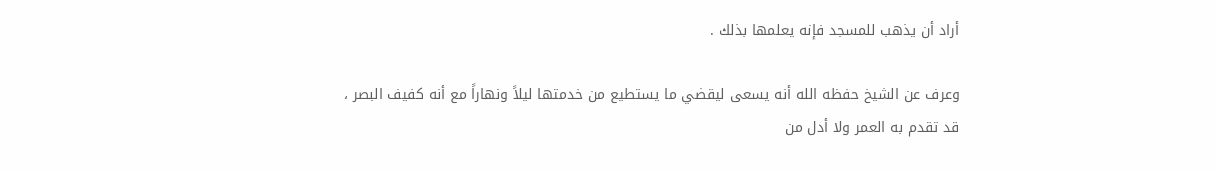أراد أن يذهب للمسجد فإنه يعلمها بذلك .

وعرف عن الشيخ حفظه الله أنه يسعى ليقضي ما يستطيع من خدمتها ليلاً ونهاراً مع أنه كفيف البصر ، قد تقدم به العمر ولا أدل من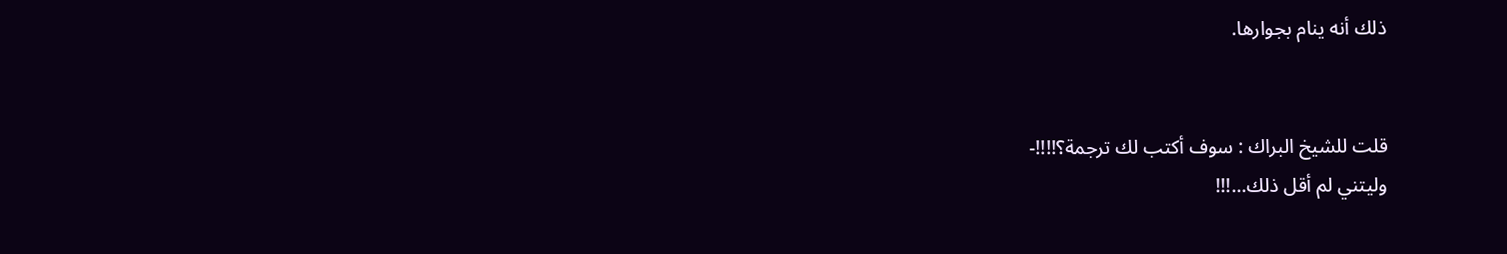ذلك أنه ينام بجوارها.


قلت للشيخ البراك : سوف أكتب لك ترجمة؟!!!!-
وليتني لم أقل ذلك...!!!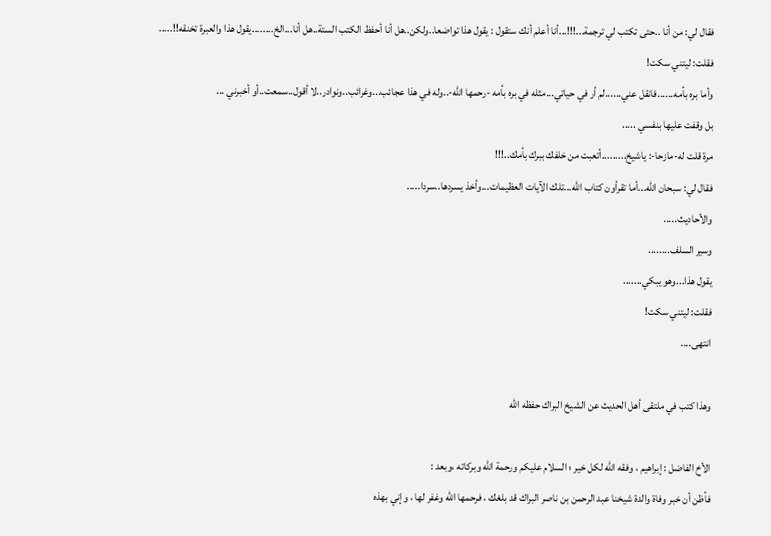فقال لي: من أنا ..حتى تكتب لي ترجمة...!!!...أنا أعلم أنك ستقول : يقول هذا تواضعا..ولكن..هل أنا أحفظ الكتب الستة..هل أنا...الخ........يقول هذا والعبرة تخنقه!!.....
فقلت: ليتني سكت!
وأما بره بأمه......فانقل عني......لم أر في حياتي...مثله في بره بأمه -رحمها الله-..وله في هذا عجائب...وغرائب..ونوادر..لا أقول..سمعت..أو أخبرني ...
بل وقفت عليها بنفسي .....
مرة قلت له-مازحا-: ياشيخ.........أتعبت من خلفك ببرك بأمك..!!!
فقال لي: سبحان الله...أما تقرأون كتاب الله...تلك الآيات العظيمات...وأخذ يسردها..سردا.....
والأحاديث.....
وسير السلف........
يقول هذا...وهو يبكي.......
فقلت: ليتني سكت!
انتهى....

وهذا كتب في ملتقى أهل الحديث عن الشيخ البراك حفظه الله

الأخ الفاضل : إبراهيم ، وفقه الله لكل خير ؛ السلام عليكم ورحمة الله وبركاته ،وبعد :
فأظن أن خبر وفاة والدة شيخنا عبد الرحمن بن ناصر البراك قد بلغك ، فرحمها الله وغفر لها ، وإني بهذه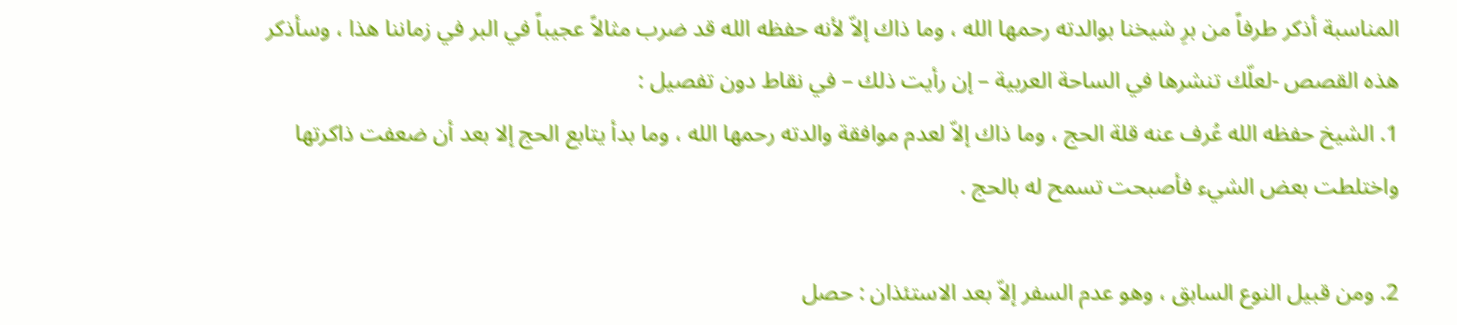المناسبة أذكر طرفاً من برِ شيخنا بوالدته رحمها الله ، وما ذاك إلاّ لأنه حفظه الله قد ضرب مثالاً عجيباً في البر في زماننا هذا ، وسأذكر هذه القصص -لعلّك تنشرها في الساحة العربية – إن رأيت ذلك – في نقاط دون تفصيل :
1. الشيخ حفظه الله عُرف عنه قلة الحج ، وما ذاك إلاّ لعدم موافقة والدته رحمها الله ، وما بدأ يتابع الحج إلا بعد أن ضعفت ذاكرتها واختلطت بعض الشيء فأصبحت تسمح له بالحج .

2. ومن قبيل النوع السابق ، وهو عدم السفر إلاّ بعد الاستئذان : حصل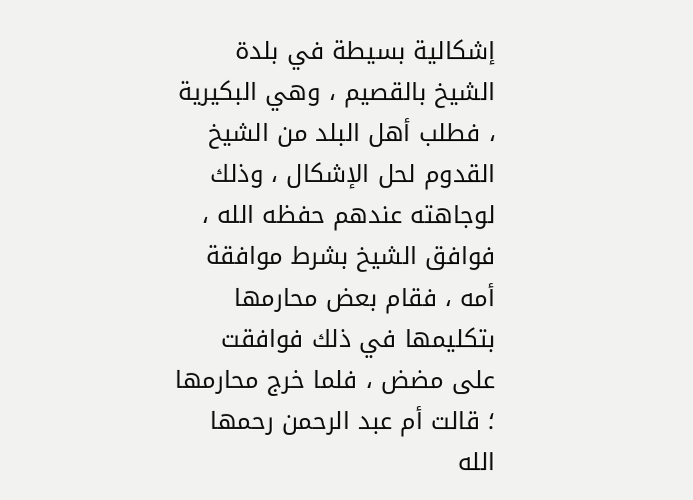إشكالية بسيطة في بلدة الشيخ بالقصيم ، وهي البكيرية ، فطلب أهل البلد من الشيخ القدوم لحل الإشكال ، وذلك لوجاهته عندهم حفظه الله ، فوافق الشيخ بشرط موافقة أمه ، فقام بعض محارمها بتكليمها في ذلك فوافقت على مضض ، فلما خرج محارمها ؛ قالت أم عبد الرحمن رحمها الله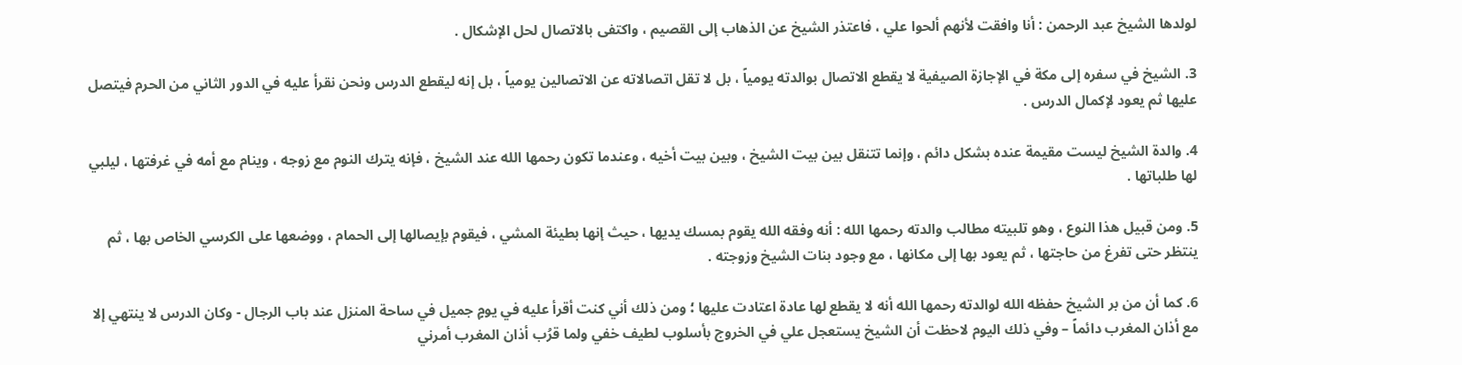لولدها الشيخ عبد الرحمن : أنا وافقت لأنهم ألحوا علي ، فاعتذر الشيخ عن الذهاب إلى القصيم ، واكتفى بالاتصال لحل الإشكال .

3. الشيخ في سفره إلى مكة في الإجازة الصيفية لا يقطع الاتصال بوالدته يومياً ، بل لا تقل اتصالاته عن الاتصالين يومياً ، بل إنه ليقطع الدرس ونحن نقرأ عليه في الدور الثاني من الحرم فيتصل عليها ثم يعود لإكمال الدرس .

4. والدة الشيخ ليست مقيمة عنده بشكل دائم ، وإنما تتنقل بين بيت الشيخ ، وبين بيت أخيه ، وعندما تكون رحمها الله عند الشيخ ، فإنه يترك النوم مع زوجه ، وينام مع أمه في غرفتها ، ليلبي لها طلباتها .

5. ومن قبيل هذا النوع ، وهو تلبيته مطالب والدته رحمها الله : أنه وفقه الله يقوم بمسك يديها ، حيث إنها بطيئة المشي ، فيقوم بإيصالها إلى الحمام ، ووضعها على الكرسي الخاص بها ، ثم ينتظر حتى تفرغ من حاجتها ، ثم يعود بها إلى مكانها ، مع وجود بنات الشيخ وزوجته .

6. كما أن من بر الشيخ حفظه الله لوالدته رحمها الله أنه لا يقطع لها عادة اعتادت عليها ؛ ومن ذلك أني كنت أقرأ عليه في يومٍ جميل في ساحة المنزل عند باب الرجال - وكان الدرس لا ينتهي إلا مع أذان المغرب دائماً – وفي ذلك اليوم لاحظت أن الشيخ يستعجل علي في الخروج بأسلوب لطيف خفي ولما قرُب أذان المغرب أمرني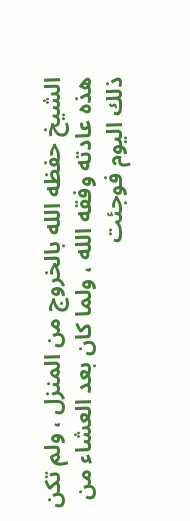الشيخ حفظه الله بالخروج من المنزل ، ولم تكن هذه عادته وفقه الله ، ولما كان بعد العشاء من ذلك اليوم فوجئت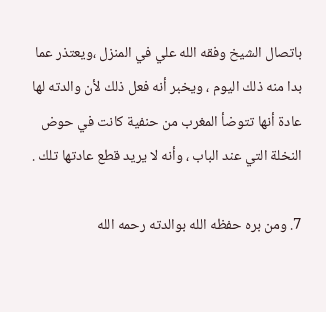باتصال الشيخ وفقه الله علي في المنزل ،ويعتذر عما بدا منه ذلك اليوم ، ويخبر أنه فعل ذلك لأن والدته لها عادة أنها تتوضأ المغرب من حنفية كانت في حوض النخلة التي عند الباب ، وأنه لا يريد قطع عادتها تلك .

7. ومن بره حفظه الله بوالدته رحمه الله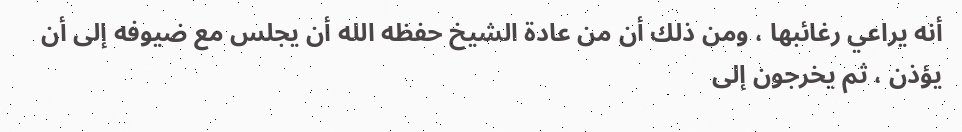أنه يراعي رغائبها ، ومن ذلك أن من عادة الشيخ حفظه الله أن يجلس مع ضيوفه إلى أن يؤذن ، ثم يخرجون إلى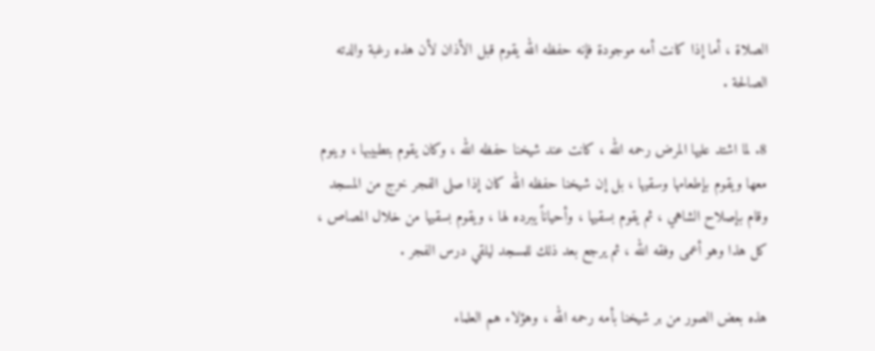الصلاة ، أما إذا كانت أمه موجودة فإنه حفظه الله يقوم قبل الأذان لأن هذه رغبة والدته الصالحة .

8. لما اشتد عليها المرض رحمه الله ، كانت عند شيخنا حفظه الله ، وكان يقوم بتطبيبها ، وينوم معها ويقوم بإطعامها وسقيها ، بل إن شيخنا حفظه الله كان إذا صلى الفجر خرج من المسجد وقام بإصلاح الشاهي ، ثم يقوم بسقيها ، وأحياناً يبرده لها ، ويقوم بسقيها من خلال المصاص ، كل هذا وهو أعمى وفقه الله ، ثم يرجع بعد ذلك للمسجد ليلقي درس الفجر .

هذه بعض الصور من بر شيخنا بأمه رحمه الله ، وهؤلاء هم العلماء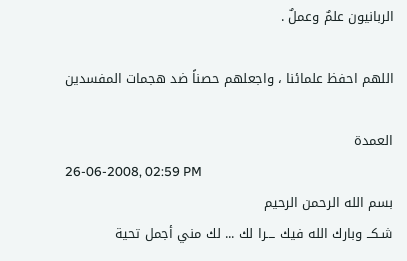الربانيون علمٌ وعملٌ .

اللهم احفظ علمائنا ، واجعلهم حصناً ضد هجمات المفسدين

العمدة
26-06-2008, 02:59 PM
بسم الله الرحمن الرحيم
شـكــ وبارك الله فيك ـــرا لك ... لك مني أجمل تحية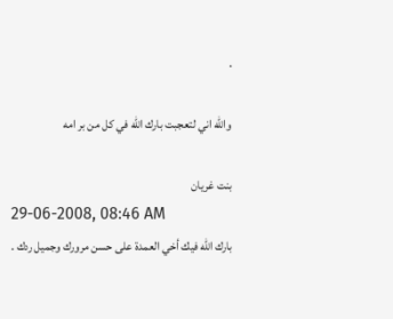.

والله اني لتعجبت بارك الله في كل من بر امه

بنت غريان
29-06-2008, 08:46 AM
بارك الله فيك أخي العمدة على حسن مرورك وجميل ردك .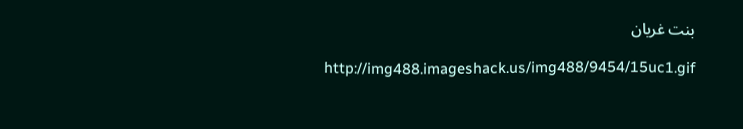بنت غريان

http://img488.imageshack.us/img488/9454/15uc1.gif